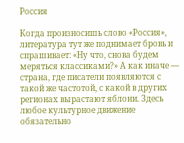Россия

Когда произносишь слово «Россия», литература тут же поднимает бровь и спрашивает: «Ну что, снова будем меряться классиками?» А как иначе — страна, где писатели появляются с такой же частотой, с какой в других регионах вырастают яблони. Здесь любое культурное движение обязательно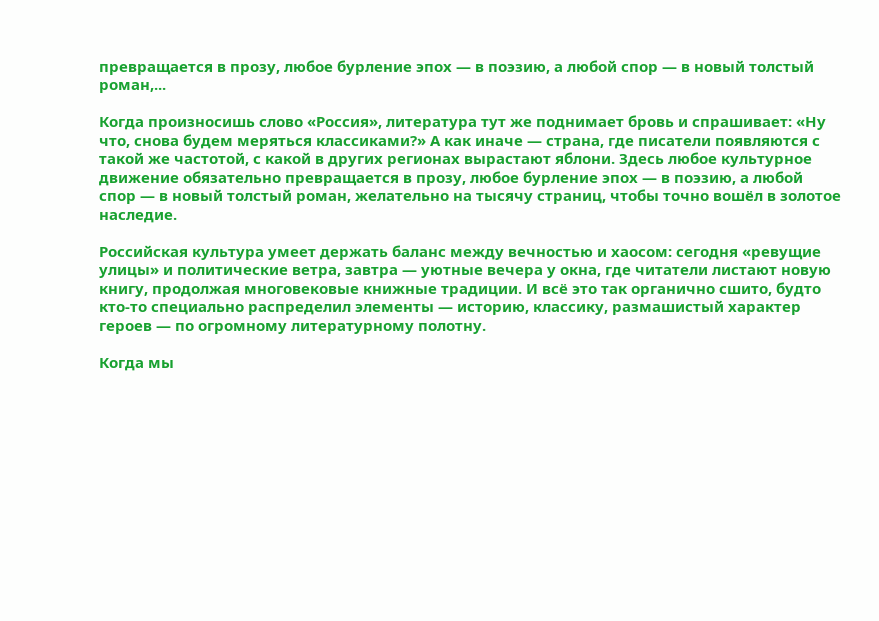превращается в прозу, любое бурление эпох — в поэзию, а любой спор — в новый толстый роман,...

Когда произносишь слово «Россия», литература тут же поднимает бровь и спрашивает: «Ну что, снова будем меряться классиками?» А как иначе — страна, где писатели появляются с такой же частотой, с какой в других регионах вырастают яблони. Здесь любое культурное движение обязательно превращается в прозу, любое бурление эпох — в поэзию, а любой спор — в новый толстый роман, желательно на тысячу страниц, чтобы точно вошёл в золотое наследие.

Российская культура умеет держать баланс между вечностью и хаосом: сегодня «ревущие улицы» и политические ветра, завтра — уютные вечера у окна, где читатели листают новую книгу, продолжая многовековые книжные традиции. И всё это так органично сшито, будто кто-то специально распределил элементы — историю, классику, размашистый характер героев — по огромному литературному полотну.

Когда мы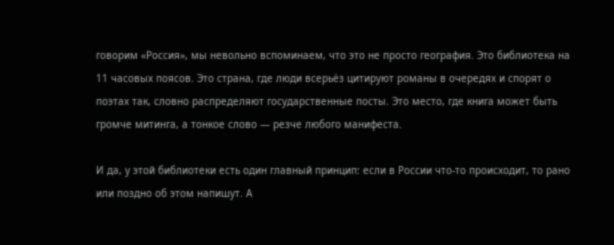говорим «Россия», мы невольно вспоминаем, что это не просто география. Это библиотека на 11 часовых поясов. Это страна, где люди всерьёз цитируют романы в очередях и спорят о поэтах так, словно распределяют государственные посты. Это место, где книга может быть громче митинга, а тонкое слово — резче любого манифеста.

И да, у этой библиотеки есть один главный принцип: если в России что-то происходит, то рано или поздно об этом напишут. А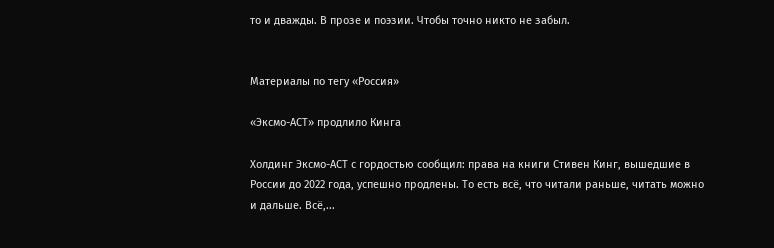то и дважды. В прозе и поэзии. Чтобы точно никто не забыл.


Материалы по тегу «Россия»

«Эксмо-АСТ» продлило Кинга

Холдинг Эксмо-АСТ с гордостью сообщил: права на книги Стивен Кинг, вышедшие в России до 2022 года, успешно продлены. То есть всё, что читали раньше, читать можно и дальше. Всё,...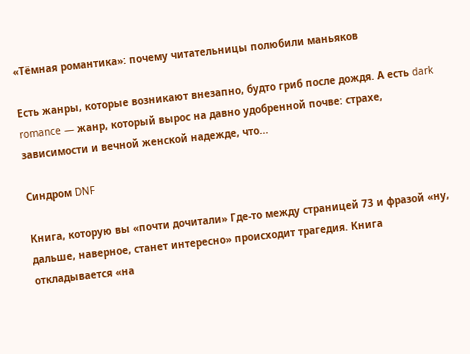«Тёмная романтика»: почему читательницы полюбили маньяков

Есть жанры, которые возникают внезапно, будто гриб после дождя. А есть dark romance — жанр, который вырос на давно удобренной почве: страхе, зависимости и вечной женской надежде, что...

Синдром DNF

Книга, которую вы «почти дочитали» Где-то между страницей 73 и фразой «ну, дальше, наверное, станет интересно» происходит трагедия. Книга откладывается «на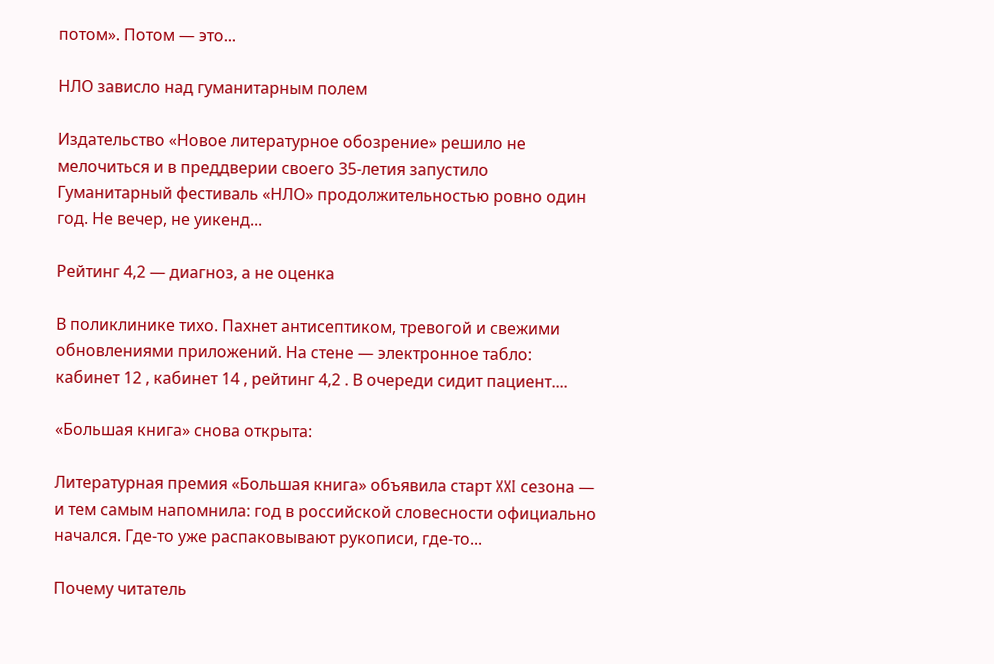потом». Потом — это...

НЛО зависло над гуманитарным полем

Издательство «Новое литературное обозрение» решило не мелочиться и в преддверии своего 35-летия запустило Гуманитарный фестиваль «НЛО» продолжительностью ровно один год. Не вечер, не уикенд...

Рейтинг 4,2 — диагноз, а не оценка

В поликлинике тихо. Пахнет антисептиком, тревогой и свежими обновлениями приложений. На стене — электронное табло: кабинет 12 , кабинет 14 , рейтинг 4,2 . В очереди сидит пациент....

«Большая книга» снова открыта:

Литературная премия «Большая книга» объявила старт XXI сезона — и тем самым напомнила: год в российской словесности официально начался. Где-то уже распаковывают рукописи, где-то...

Почему читатель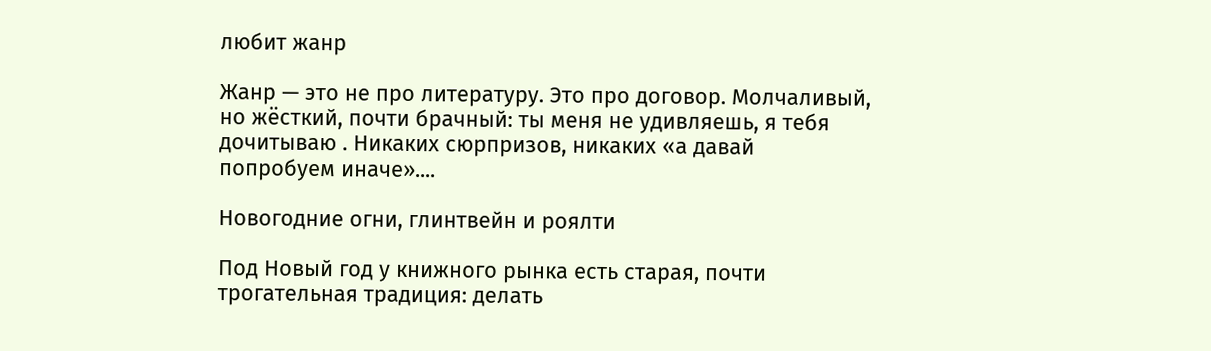любит жанр

Жанр — это не про литературу. Это про договор. Молчаливый, но жёсткий, почти брачный: ты меня не удивляешь, я тебя дочитываю . Никаких сюрпризов, никаких «а давай попробуем иначе»....

Новогодние огни, глинтвейн и роялти

Под Новый год у книжного рынка есть старая, почти трогательная традиция: делать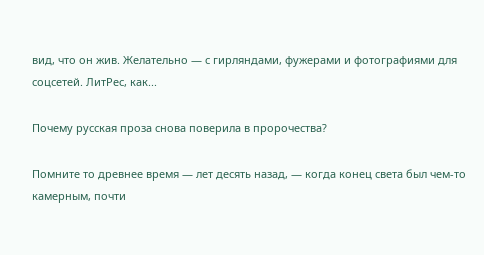вид, что он жив. Желательно — с гирляндами, фужерами и фотографиями для соцсетей. ЛитРес, как...

Почему русская проза снова поверила в пророчества?

Помните то древнее время — лет десять назад, — когда конец света был чем-то камерным, почти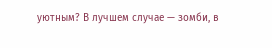уютным? В лучшем случае — зомби, в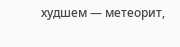худшем — метеорит,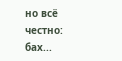но всё честно: бах...